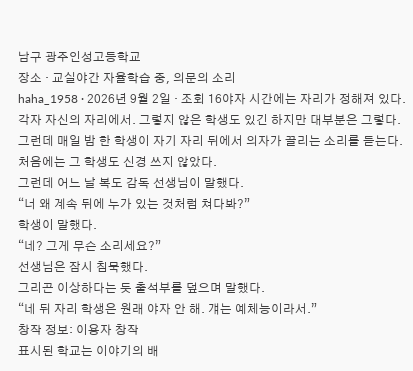남구 광주인성고등학교
장소 · 교실야간 자율학습 중, 의문의 소리
haha_1958 · 2026년 9월 2일 · 조회 16야자 시간에는 자리가 정해져 있다. 각자 자신의 자리에서. 그렇지 않은 학생도 있긴 하지만 대부분은 그렇다.
그런데 매일 밤 한 학생이 자기 자리 뒤에서 의자가 끌리는 소리를 듣는다.
처음에는 그 학생도 신경 쓰지 않았다.
그런데 어느 날 복도 감독 선생님이 말했다.
“너 왜 계속 뒤에 누가 있는 것처럼 쳐다봐?”
학생이 말했다.
“네? 그게 무슨 소리세요?”
선생님은 잠시 침묵했다.
그리곤 이상하다는 듯 출석부를 덮으며 말했다.
“네 뒤 자리 학생은 원래 야자 안 해. 걔는 예체능이라서.”
창작 정보: 이용자 창작
표시된 학교는 이야기의 배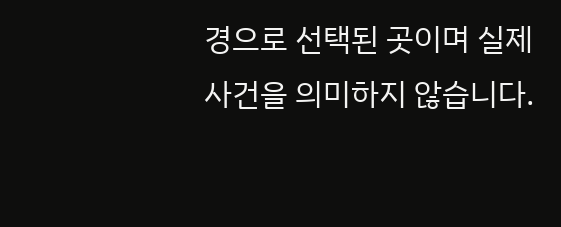경으로 선택된 곳이며 실제 사건을 의미하지 않습니다.